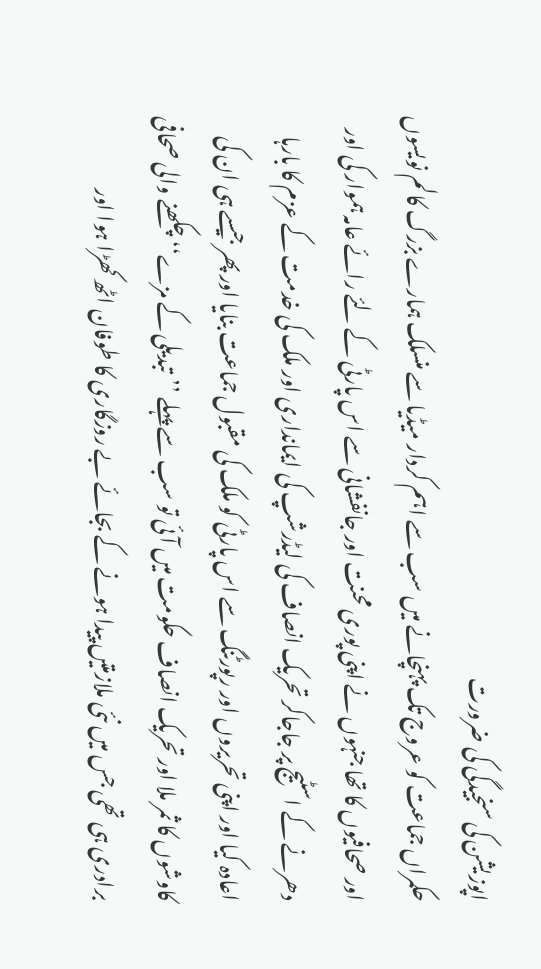اپوزیشن کی سنجیدگی کی ضرورت
حکمراں جماعت کو عروج تک پہنچانے میں سب سے اہم کردار میڈیا سے منسلک ہمارے بزرگ کالم نویسوں اور صحافیوں کا تھا جنہوں نے اپنی پوری محنت اور جانفشانی سے اس پارٹی کے لئے رائے عامہ ہموار کی اور دھرنے کے اسٹیج پر جاجاکر تحریک انصاف کی لیڈرشپ کی ایمانداری اور ملک کی خدمت کے عزم کا بارہا اعادہ کیا اور اپنی تحریروں اور رپورٹنگ سے اس پارٹی کو ملک کی مقبول جماعت بنایا اور پھر جیسے ہی ان کی کاوشوں کا ثمر ملا اور تحریک انصاف حکومت میں آئی تو سب سے پہلے ’’تبدیلی کے مزے‘‘ چکھنے والی صحافی برادری ہی تھی جس میں نئی ملازمتیں پیدا ہونے کے بجائے بے روزگاری کا طوفان اٹھ کھڑا ہوا اور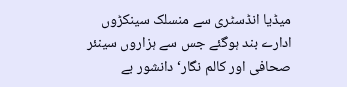میڈیا انڈسٹری سے منسلک سینکڑوں ادارے بند ہوگئے جس سے ہزاروں سینئر صحافی اور کالم نگار‘ دانشور بے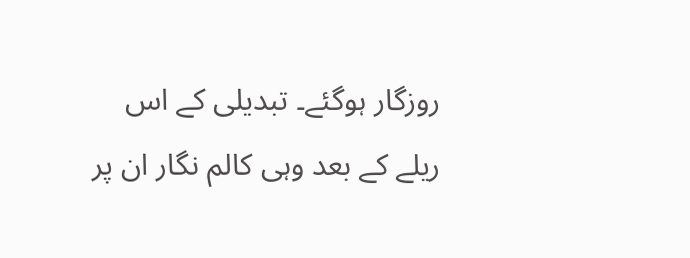روزگار ہوگئے۔ تبدیلی کے اس ریلے کے بعد وہی کالم نگار ان پر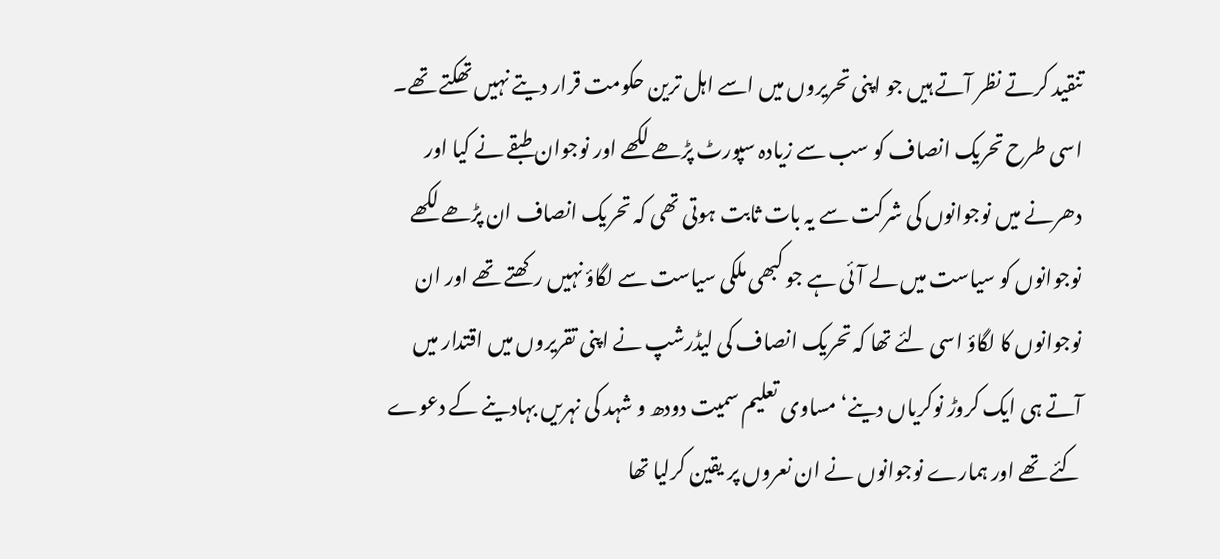تنقید کرتے نظر آتے ہیں جو اپنی تحریروں میں اسے اہل ترین حکومت قرار دیتے نہیں تھکتے تھے۔
اسی طرح تحریک انصاف کو سب سے زیادہ سپورٹ پڑھے لکھے اور نوجوان طبقے نے کیا اور دھرنے میں نوجوانوں کی شرکت سے یہ بات ثابت ہوتی تھی کہ تحریک انصاف ان پڑھے لکھے نوجوانوں کو سیاست میں لے آئی ہے جو کبھی ملکی سیاست سے لگاؤ نہیں رکھتے تھے اور ان نوجوانوں کا لگاؤ اسی لئے تھا کہ تحریک انصاف کی لیڈرشپ نے اپنی تقریروں میں اقتدار میں آتے ہی ایک کروڑ نوکریاں دینے‘ مساوی تعلیم سمیت دودھ و شہد کی نہریں بہادینے کے دعوے کئے تھے اور ہمارے نوجوانوں نے ان نعروں پر یقین کرلیا تھا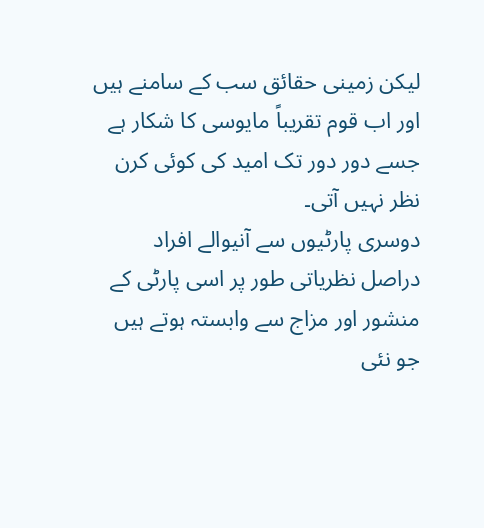لیکن زمینی حقائق سب کے سامنے ہیں اور اب قوم تقریباً مایوسی کا شکار ہے جسے دور دور تک امید کی کوئی کرن نظر نہیں آتی۔
دوسری پارٹیوں سے آنیوالے افراد دراصل نظریاتی طور پر اسی پارٹی کے منشور اور مزاج سے وابستہ ہوتے ہیں جو نئی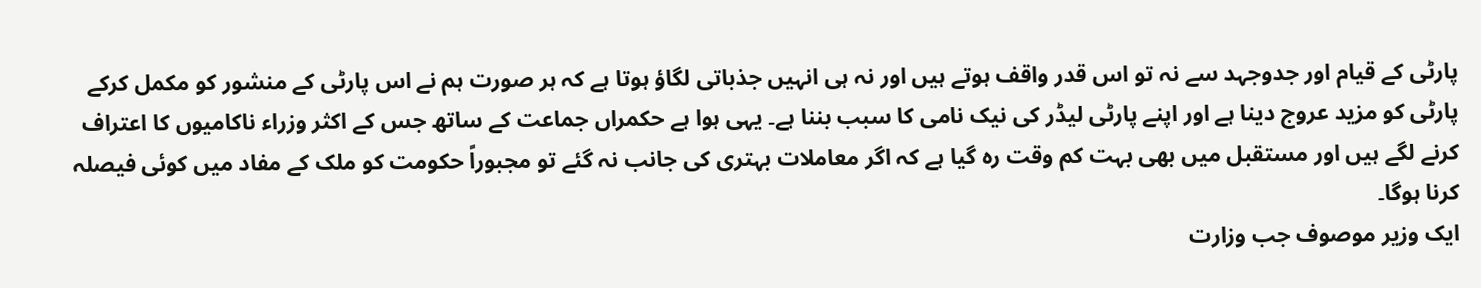پارٹی کے قیام اور جدوجہد سے نہ تو اس قدر واقف ہوتے ہیں اور نہ ہی انہیں جذباتی لگاؤ ہوتا ہے کہ ہر صورت ہم نے اس پارٹی کے منشور کو مکمل کرکے پارٹی کو مزید عروج دینا ہے اور اپنے پارٹی لیڈر کی نیک نامی کا سبب بننا ہے۔ یہی ہوا ہے حکمراں جماعت کے ساتھ جس کے اکثر وزراء ناکامیوں کا اعتراف کرنے لگے ہیں اور مستقبل میں بھی بہت کم وقت رہ گیا ہے کہ اگر معاملات بہتری کی جانب نہ گئے تو مجبوراً حکومت کو ملک کے مفاد میں کوئی فیصلہ کرنا ہوگا۔
ایک وزیر موصوف جب وزارت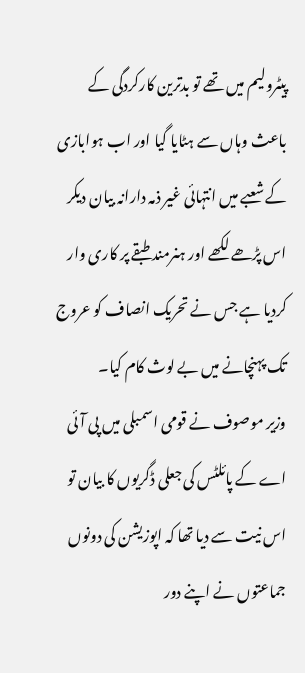پیٹرولیم میں تھے تو بدترین کارکردگی کے باعث وہاں سے ہٹایا گیا اور اب ہوابازی کے شعبے میں انتہائی غیر ذمہ دارانہ بیان دیکر اس پڑھے لکھے اور ہنرمند طبقے پر کاری وار کردیا ہے جس نے تحریک انصاف کو عروج تک پہنچانے میں بے لوث کام کیا۔
وزیر موصوف نے قومی اسمبلی میں پی آئی اے کے پائلٹس کی جعلی ڈگریوں کا بیان تو اس نیت سے دیا تھا کہ اپوزیشن کی دونوں جماعتوں نے اپنے دور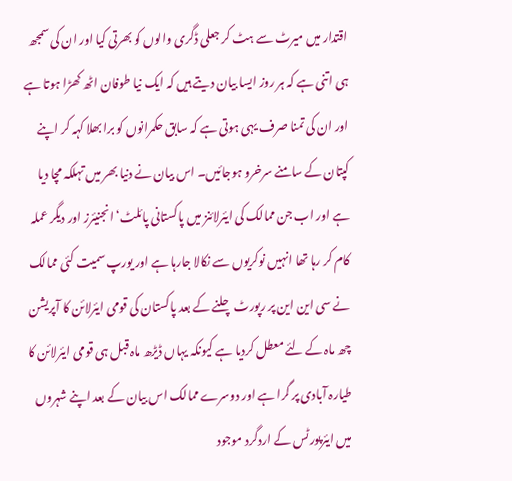اقتدار میں میرٹ سے ہٹ کر جعلی ڈگری والوں کو بھرتی کیا اور ان کی سمجھ ہی اتنی ہے کہ ہر روز ایسا بیان دیتے ہیں کہ ایک نیا طوفان اٹھ کھڑا ہوتا ہے اور ان کی تمنا صرف یہی ہوتی ہے کہ سابق حکمرانوں کو برا بھلا کہہ کر اپنے کپتان کے سامنے سرخرو ہوجائیں۔ اس بیان نے دنیا بھر میں تہلکہ مچا دیا ہے اور اب جن ممالک کی ایئرلائنز میں پاکستانی پائلٹ‘ انجنیئرز اور دیگر عملہ کام کر رہا تھا انہیں نوکریوں سے نکالا جارہا ہے اور یورپ سمیت کئی ممالک نے سی این این پر رپورٹ چلنے کے بعد پاکستان کی قومی ایئرلائن کا آپریشن چھ ماہ کے لئے معطل کردیا ہے کیونکہ یہاں ڈیڑھ ماہ قبل ہی قومی ایئرلائن کا طیارہ آبادی پر گرا ہے اور دوسرے ممالک اس بیان کے بعد اپنے شہروں میں ایئرپورٹس کے اردگرد موجود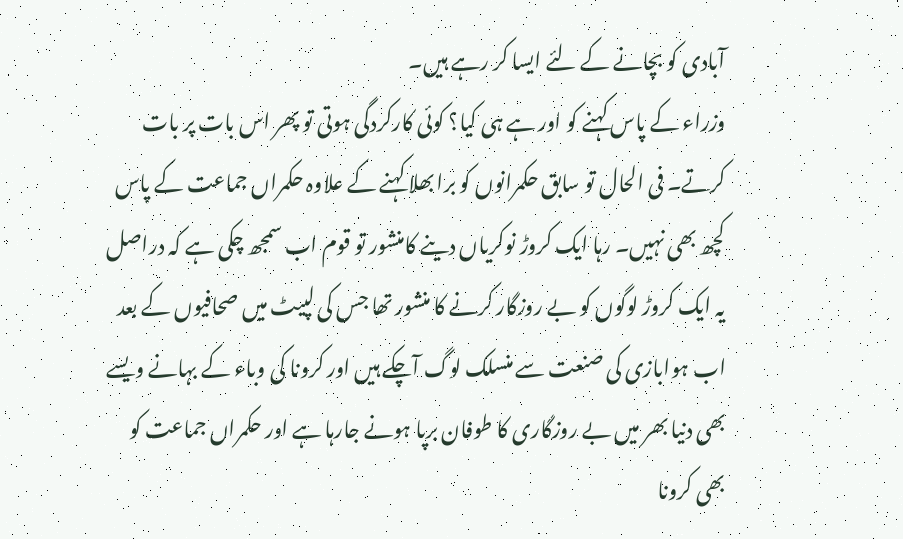آبادی کو بچانے کے لئے ایسا کر رہے ہیں۔
وزراء کے پاس کہنے کو اور ہے ہی کیا؟ کوئی کارکردگی ہوتی تو پھر اس بات پر بات کرتے۔ فی الحال تو سابق حکمرانوں کو برا بھلا کہنے کے علاوہ حکمراں جماعت کے پاس کچھ بھی نہیں۔ رہا ایک کروڑ نوکریاں دینے کامنشور تو قوم اب سمجھ چکی ہے کہ دراصل یہ ایک کروڑ لوگوں کو بے روزگار کرنے کا منشور تھا جس کی لپیٹ میں صحافیوں کے بعد اب ہوابازی کی صنعت سے منسلک لوگ آچکے ہیں اور کرونا کی وباء کے بہانے ویسے بھی دنیا بھر میں بے روزگاری کا طوفان برپا ہونے جارہا ہے اور حکمراں جماعت کو بھی کرونا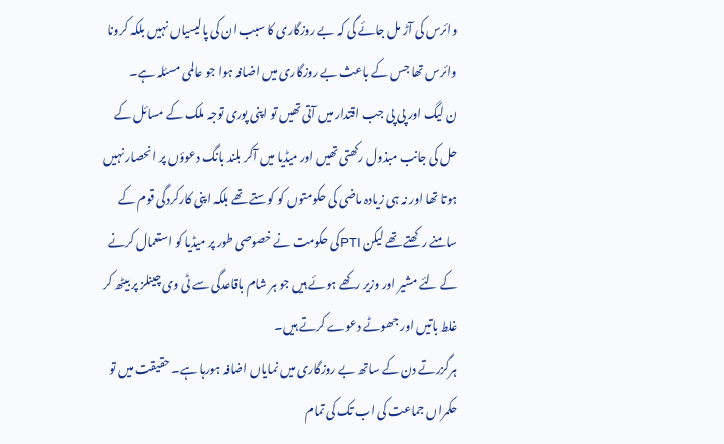وائرس کی آڑ مل جائے گی کہ بے روزگاری کا سبب ان کی پالیسیاں نہیں بلکہ کرونا وائرس تھا جس کے باعث بے روزگاری میں اضافہ ہوا جو عالمی مسئلہ ہے۔
ن لیگ اور پی پی جب اقتدار میں آتی تھیں تو اپنی پوری توجہ ملک کے مسائل کے حل کی جانب مبذول رکھتی تھیں اور میڈیا میں آکر بلند بانگ دعوؤں پر انحصار نہیں ہوتا تھا اور نہ ہی زیادہ ماضی کی حکومتوں کو کوستے تھے بلکہ اپنی کارکردگی قوم کے سامنے رکھتے تھے لیکن PTIکی حکومت نے خصوصی طور پر میڈیا کو استعمال کرنے کے لئے مشیر اور وزیر رکھے ہوئے ہیں جو ہر شام باقاعدگی سے ٹی وی چینلز پر بیٹھ کر غلط باتیں اور جھوٹے دعوے کرتے ہیں۔
ہرگزرتے دن کے ساتھ بے روزگاری میں نمایاں اضافہ ہورہا ہے۔ حقیقت میں تو حکمراں جماعت کی اب تک کی تمام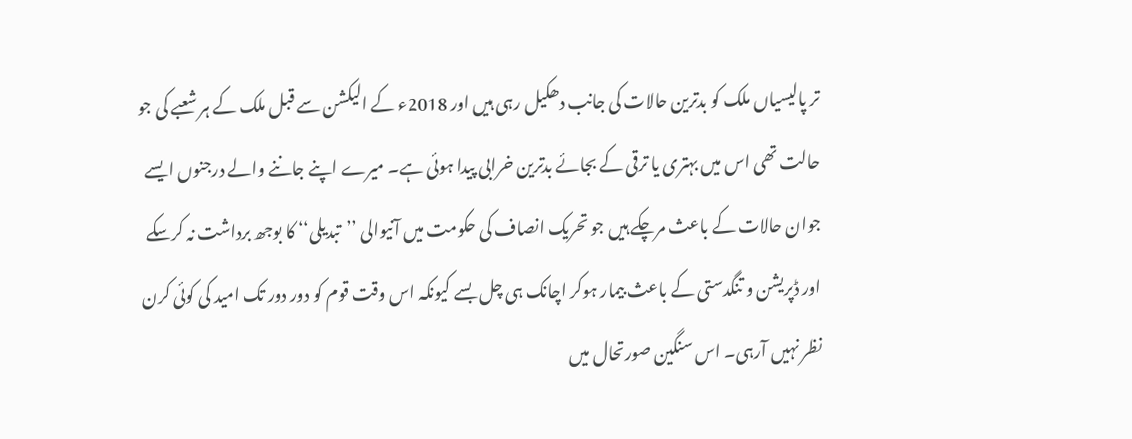تر پالیسیاں ملک کو بدترین حالات کی جانب دھکیل رہی ہیں اور 2018ء کے الیکشن سے قبل ملک کے ہر شعبے کی جو حالت تھی اس میں بہتری یا ترقی کے بجائے بدترین خرابی پیدا ہوئی ہے۔ میرے اپنے جاننے والے درجنوں ایسے جوان حالات کے باعث مرچکے ہیں جو تحریک انصاف کی حکومت میں آنیوالی ’’تبدیلی‘‘ کا بوجھ برداشت نہ کرسکے اور ڈپریشن و تنگدستی کے باعث بیمار ہوکر اچانک ہی چل بسے کیونکہ اس وقت قوم کو دور دور تک امید کی کوئی کرن نظر نہیں آرہی۔ اس سنگین صورتحال میں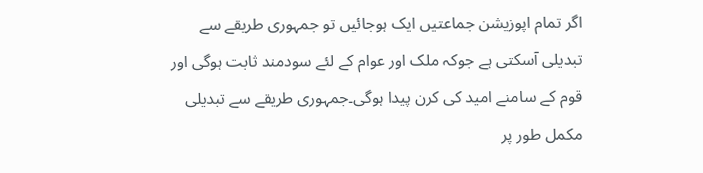اگر تمام اپوزیشن جماعتیں ایک ہوجائیں تو جمہوری طریقے سے تبدیلی آسکتی ہے جوکہ ملک اور عوام کے لئے سودمند ثابت ہوگی اور قوم کے سامنے امید کی کرن پیدا ہوگی۔جمہوری طریقے سے تبدیلی مکمل طور پر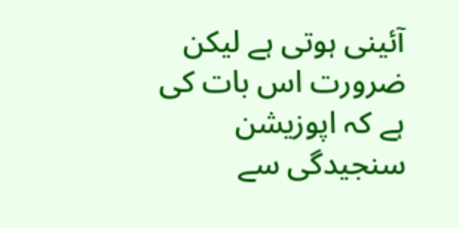آئینی ہوتی ہے لیکن ضرورت اس بات کی ہے کہ اپوزیشن سنجیدگی سے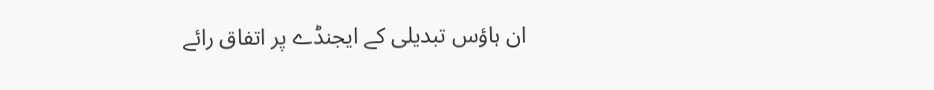ان ہاؤس تبدیلی کے ایجنڈے پر اتفاق رائے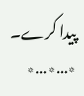پیدا کرے۔
٭…٭…٭